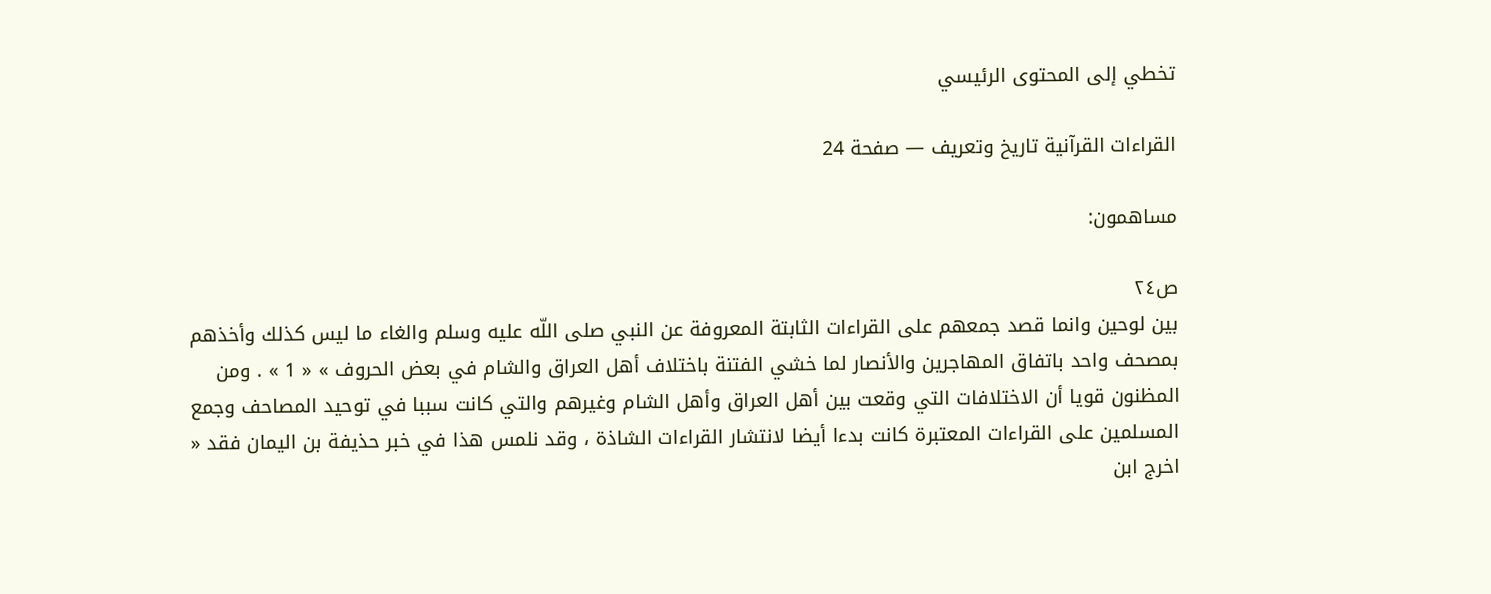تخطي إلى المحتوى الرئيسي

القراءات القرآنية تاريخ وتعريف — صفحة 24

مساهمون:

ص٢٤
بين لوحين وانما قصد جمعهم على القراءات الثابتة المعروفة عن النبي صلى اللّه عليه وسلم والغاء ما ليس كذلك وأخذهم بمصحف واحد باتفاق المهاجرين والأنصار لما خشي الفتنة باختلاف أهل العراق والشام في بعض الحروف » « 1 » . ومن المظنون قويا أن الاختلافات التي وقعت بين أهل العراق وأهل الشام وغيرهم والتي كانت سببا في توحيد المصاحف وجمع المسلمين على القراءات المعتبرة كانت بدءا أيضا لانتشار القراءات الشاذة ، وقد نلمس هذا في خبر حذيفة بن اليمان فقد « اخرج ابن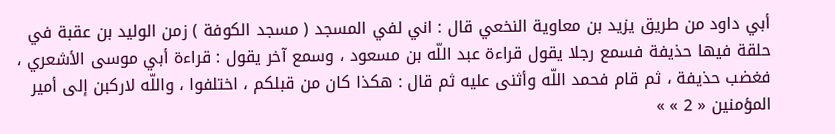أبي داود من طريق يزيد بن معاوية النخعي قال : اني لفي المسجد ( مسجد الكوفة ) زمن الوليد بن عقبة في حلقة فيها حذيفة فسمع رجلا يقول قراءة عبد اللّه بن مسعود ، وسمع آخر يقول : قراءة أبي موسى الأشعري ، فغضب حذيفة ، ثم قام فحمد اللّه وأثنى عليه ثم قال : هكذا كان من قبلكم ، اختلفوا ، واللّه لاركبن إلى أمير المؤمنين « 2 » »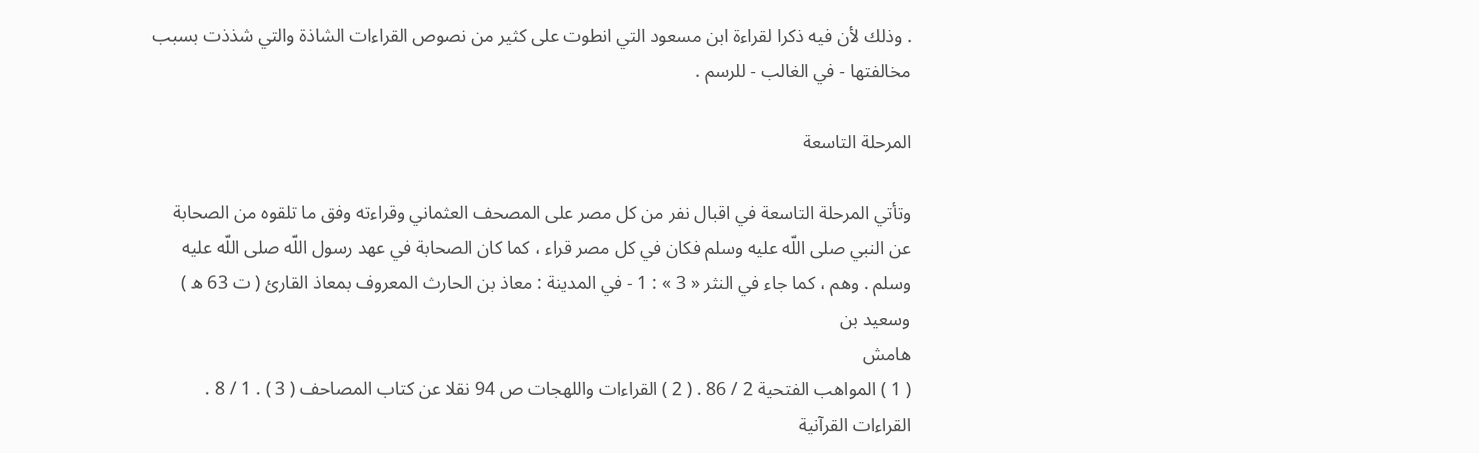. وذلك لأن فيه ذكرا لقراءة ابن مسعود التي انطوت على كثير من نصوص القراءات الشاذة والتي شذذت بسبب مخالفتها - في الغالب - للرسم .

المرحلة التاسعة

وتأتي المرحلة التاسعة في اقبال نفر من كل مصر على المصحف العثماني وقراءته وفق ما تلقوه من الصحابة عن النبي صلى اللّه عليه وسلم فكان في كل مصر قراء ، كما كان الصحابة في عهد رسول اللّه صلى اللّه عليه وسلم . وهم ، كما جاء في النثر « 3 » : 1 - في المدينة : معاذ بن الحارث المعروف بمعاذ القارئ ( ت 63 ه ) وسعيد بن
هامش
( 1 ) المواهب الفتحية 2 / 86 . ( 2 ) القراءات واللهجات ص 94 نقلا عن كتاب المصاحف ( 3 ) . 1 / 8 .
القراءات القرآنية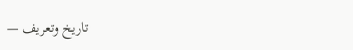تاريخ وتعريف —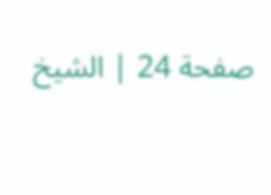صفحة 24 | الشيخ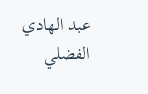عبد الهادي الفضلي